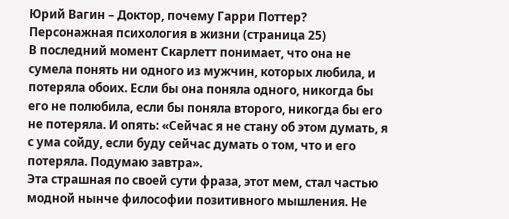Юрий Вагин – Доктор, почему Гарри Поттер? Персонажная психология в жизни (страница 25)
В последний момент Скарлетт понимает, что она не сумела понять ни одного из мужчин, которых любила, и потеряла обоих. Если бы она поняла одного, никогда бы его не полюбила, если бы поняла второго, никогда бы его не потеряла. И опять: «Сейчас я не стану об этом думать, я с ума сойду, если буду сейчас думать о том, что и его потеряла. Подумаю завтра».
Эта страшная по своей сути фраза, этот мем, стал частью модной нынче философии позитивного мышления. Не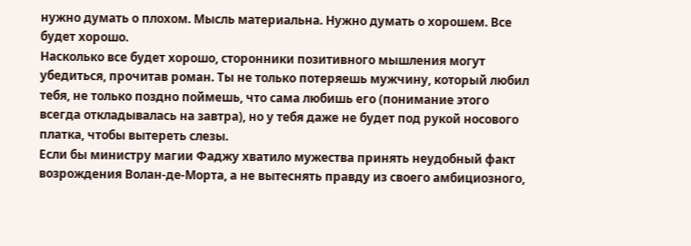нужно думать о плохом. Мысль материальна. Нужно думать о хорошем. Все будет хорошо.
Насколько все будет хорошо, сторонники позитивного мышления могут убедиться, прочитав роман. Ты не только потеряешь мужчину, который любил тебя, не только поздно поймешь, что сама любишь его (понимание этого всегда откладывалась на завтра), но у тебя даже не будет под рукой носового платка, чтобы вытереть слезы.
Если бы министру магии Фаджу хватило мужества принять неудобный факт возрождения Волан-де-Морта, а не вытеснять правду из своего амбициозного,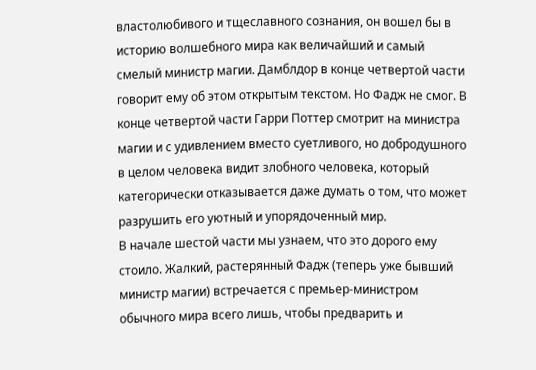властолюбивого и тщеславного сознания, он вошел бы в историю волшебного мира как величайший и самый смелый министр магии. Дамблдор в конце четвертой части говорит ему об этом открытым текстом. Но Фадж не смог. В конце четвертой части Гарри Поттер смотрит на министра магии и с удивлением вместо суетливого, но добродушного в целом человека видит злобного человека, который категорически отказывается даже думать о том, что может разрушить его уютный и упорядоченный мир.
В начале шестой части мы узнаем, что это дорого ему стоило. Жалкий, растерянный Фадж (теперь уже бывший министр магии) встречается с премьер-министром обычного мира всего лишь, чтобы предварить и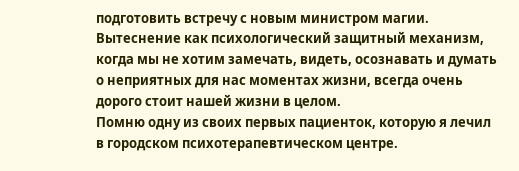подготовить встречу с новым министром магии. Вытеснение как психологический защитный механизм, когда мы не хотим замечать, видеть, осознавать и думать о неприятных для нас моментах жизни, всегда очень дорого стоит нашей жизни в целом.
Помню одну из своих первых пациенток, которую я лечил в городском психотерапевтическом центре.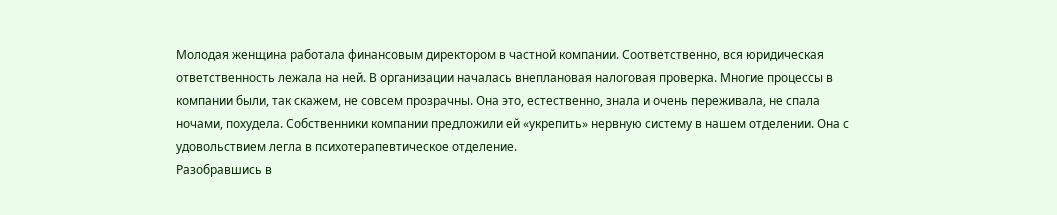Молодая женщина работала финансовым директором в частной компании. Соответственно, вся юридическая ответственность лежала на ней. В организации началась внеплановая налоговая проверка. Многие процессы в компании были, так скажем, не совсем прозрачны. Она это, естественно, знала и очень переживала, не спала ночами, похудела. Собственники компании предложили ей «укрепить» нервную систему в нашем отделении. Она с удовольствием легла в психотерапевтическое отделение.
Разобравшись в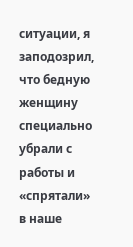ситуации, я заподозрил, что бедную женщину специально убрали с работы и «спрятали» в наше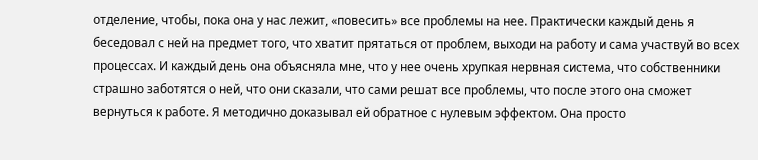отделение, чтобы, пока она у нас лежит, «повесить» все проблемы на нее. Практически каждый день я беседовал с ней на предмет того, что хватит прятаться от проблем, выходи на работу и сама участвуй во всех процессах. И каждый день она объясняла мне, что у нее очень хрупкая нервная система, что собственники страшно заботятся о ней, что они сказали, что сами решат все проблемы, что после этого она сможет вернуться к работе. Я методично доказывал ей обратное с нулевым эффектом. Она просто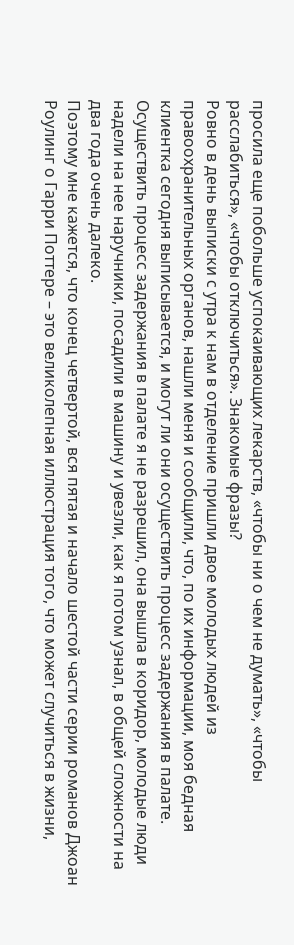просила еще побольше успокаивающих лекарств, «чтобы ни о чем не думать», «чтобы расслабиться», «чтобы отключиться». Знакомые фразы?
Ровно в день выписки с утра к нам в отделение пришли двое молодых людей из правоохранительных органов, нашли меня и сообщили, что, по их информации, моя бедная клиентка сегодня выписывается, и могут ли они осуществить процесс задержания в палате. Осуществить процесс задержания в палате я не разрешил, она вышла в коридор, молодые люди надели на нее наручники, посадили в машину и увезли, как я потом узнал, в общей сложности на два года очень далеко.
Поэтому мне кажется, что конец четвертой, вся пятая и начало шестой части серии романов Джоан Роулинг о Гарри Поттере – это великолепная иллюстрация того, что может случиться в жизни,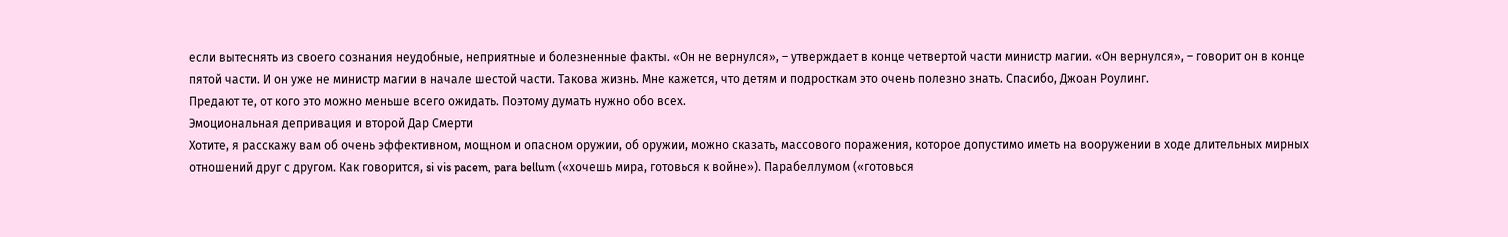если вытеснять из своего сознания неудобные, неприятные и болезненные факты. «Он не вернулся», – утверждает в конце четвертой части министр магии. «Он вернулся», – говорит он в конце пятой части. И он уже не министр магии в начале шестой части. Такова жизнь. Мне кажется, что детям и подросткам это очень полезно знать. Спасибо, Джоан Роулинг.
Предают те, от кого это можно меньше всего ожидать. Поэтому думать нужно обо всех.
Эмоциональная депривация и второй Дар Смерти
Хотите, я расскажу вам об очень эффективном, мощном и опасном оружии, об оружии, можно сказать, массового поражения, которое допустимо иметь на вооружении в ходе длительных мирных отношений друг с другом. Как говорится, si vis pacem, para bellum («хочешь мира, готовься к войне»). Парабеллумом («готовься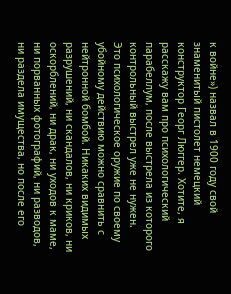к войне») назвал в 1900 году свой знаменитый пистолет немецкий конструктор Георг Люггер. Хотите, я расскажу вам про психологический парабеллум, после выстрела из которого контрольный выстрел уже не нужен.
Это психологическое оружие по своему убойному действию можно сравнить с нейтронной бомбой. Никаких видимых разрушений, ни скандалов, ни криков, ни оскорблений, ни драк, ни уходов к маме, ни порванных фотографий, ни разводов, ни раздела имущества, но после его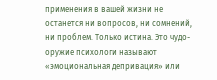применения в вашей жизни не останется ни вопросов, ни сомнений, ни проблем. Только истина. Это чудо-оружие психологи называют «эмоциональная депривация» или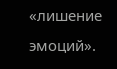«лишение эмоций».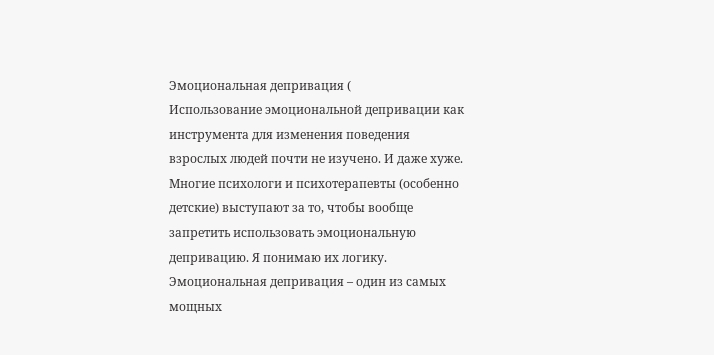Эмоциональная депривация (
Использование эмоциональной депривации как инструмента для изменения поведения взрослых людей почти не изучено. И даже хуже. Многие психологи и психотерапевты (особенно детские) выступают за то, чтобы вообще запретить использовать эмоциональную депривацию. Я понимаю их логику. Эмоциональная депривация – один из самых мощных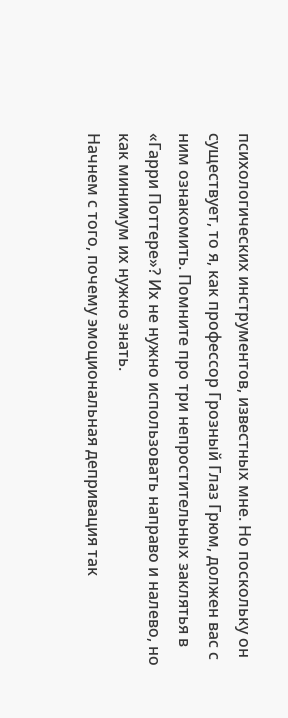психологических инструментов, известных мне. Но поскольку он существует, то я, как профессор Грозный Глаз Грюм, должен вас с ним ознакомить. Помните про три непростительных заклятья в «Гарри Поттере»? Их не нужно использовать направо и налево, но как минимум их нужно знать.
Начнем с того, почему эмоциональная депривация так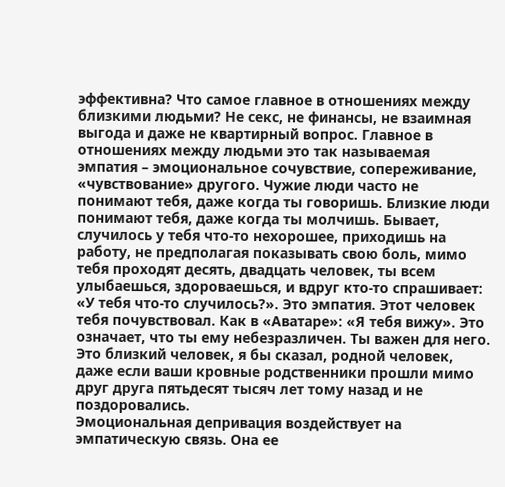эффективна? Что самое главное в отношениях между близкими людьми? Не секс, не финансы, не взаимная выгода и даже не квартирный вопрос. Главное в отношениях между людьми это так называемая эмпатия – эмоциональное сочувствие, сопереживание, «чувствование» другого. Чужие люди часто не понимают тебя, даже когда ты говоришь. Близкие люди понимают тебя, даже когда ты молчишь. Бывает, случилось у тебя что-то нехорошее, приходишь на работу, не предполагая показывать свою боль, мимо тебя проходят десять, двадцать человек, ты всем улыбаешься, здороваешься, и вдруг кто-то спрашивает: «У тебя что-то случилось?». Это эмпатия. Этот человек тебя почувствовал. Как в «Аватаре»: «Я тебя вижу». Это означает, что ты ему небезразличен. Ты важен для него. Это близкий человек, я бы сказал, родной человек, даже если ваши кровные родственники прошли мимо друг друга пятьдесят тысяч лет тому назад и не поздоровались.
Эмоциональная депривация воздействует на эмпатическую связь. Она ее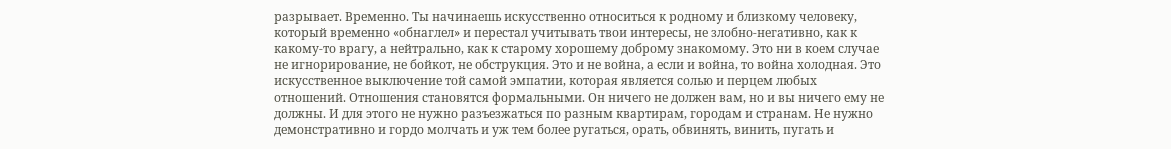разрывает. Временно. Ты начинаешь искусственно относиться к родному и близкому человеку, который временно «обнаглел» и перестал учитывать твои интересы, не злобно-негативно, как к какому-то врагу, а нейтрально, как к старому хорошему доброму знакомому. Это ни в коем случае не игнорирование, не бойкот, не обструкция. Это и не война, а если и война, то война холодная. Это искусственное выключение той самой эмпатии, которая является солью и перцем любых отношений. Отношения становятся формальными. Он ничего не должен вам, но и вы ничего ему не должны. И для этого не нужно разъезжаться по разным квартирам, городам и странам. Не нужно демонстративно и гордо молчать и уж тем более ругаться, орать, обвинять, винить, пугать и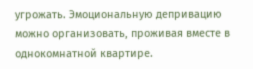угрожать. Эмоциональную депривацию можно организовать, проживая вместе в однокомнатной квартире.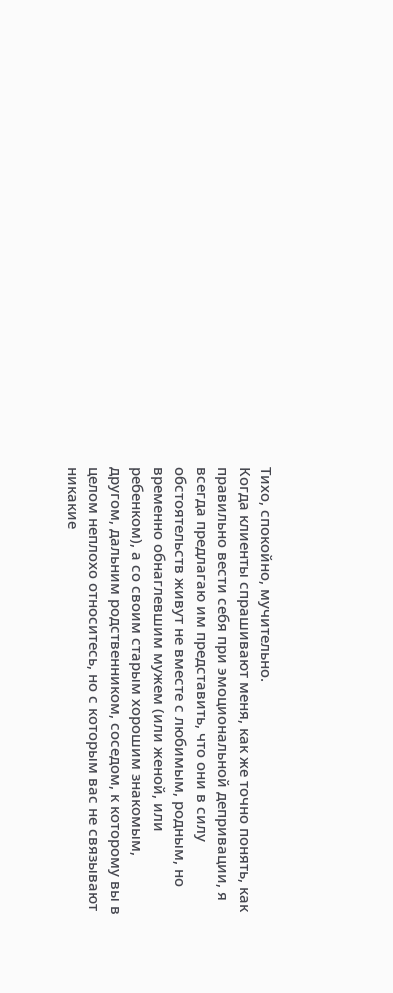Тихо, спокойно, мучительно.
Когда клиенты спрашивают меня, как же точно понять, как правильно вести себя при эмоциональной депривации, я всегда предлагаю им представить, что они в силу обстоятельств живут не вместе с любимым, родным, но временно обнаглевшим мужем (или женой, или ребенком), а со своим старым хорошим знакомым, другом, дальним родственником, соседом, к которому вы в целом неплохо относитесь, но с которым вас не связывают никакие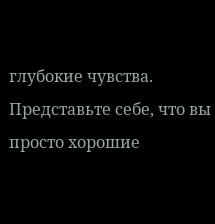глубокие чувства.
Представьте себе, что вы просто хорошие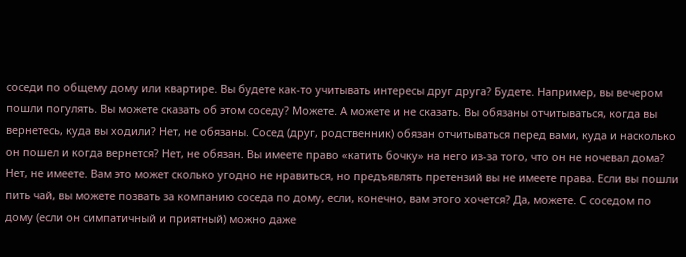соседи по общему дому или квартире. Вы будете как-то учитывать интересы друг друга? Будете. Например, вы вечером пошли погулять. Вы можете сказать об этом соседу? Можете. А можете и не сказать. Вы обязаны отчитываться, когда вы вернетесь, куда вы ходили? Нет, не обязаны. Сосед (друг, родственник) обязан отчитываться перед вами, куда и насколько он пошел и когда вернется? Нет, не обязан. Вы имеете право «катить бочку» на него из-за того, что он не ночевал дома? Нет, не имеете. Вам это может сколько угодно не нравиться, но предъявлять претензий вы не имеете права. Если вы пошли пить чай, вы можете позвать за компанию соседа по дому, если, конечно, вам этого хочется? Да, можете. С соседом по дому (если он симпатичный и приятный) можно даже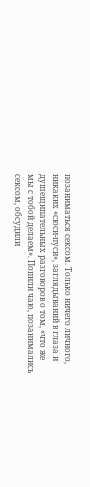позаниматься сексом. Только ничего личного, никаких «сюси-пуси», заглядываний в глаза и душещипательных разговоров о том, «что же мы с тобой делаем». Попили чаю, позанимались сексом, обсудили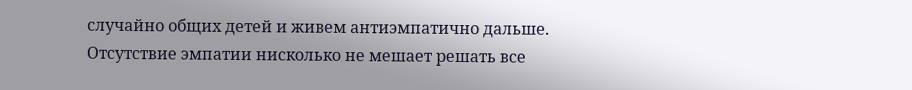случайно общих детей и живем антиэмпатично дальше. Отсутствие эмпатии нисколько не мешает решать все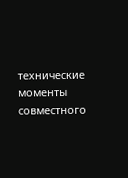технические моменты совместного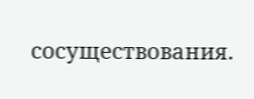сосуществования.